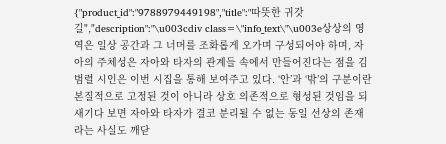{"product_id":"9788979449198","title":"따뜻한 귀갓길","description":"\u003cdiv class=\"info_text\"\u003e상상의 영역은 일상 공간과 그 너머를 조화롭게 오가며 구성되어야 하며, 자아의 주체성은 자아와 타자의 관계들 속에서 만들어진다는 점을 김범렬 시인은 이번 시집을 통해 보여주고 있다. ‘안’과 ‘밖’의 구분이란 본질적으로 고정된 것이 아니라 상호 의존적으로 형성된 것임을 되새기다 보면 자아와 타자가 결코 분리될 수 없는 동일 선상의 존재라는 사실도 깨닫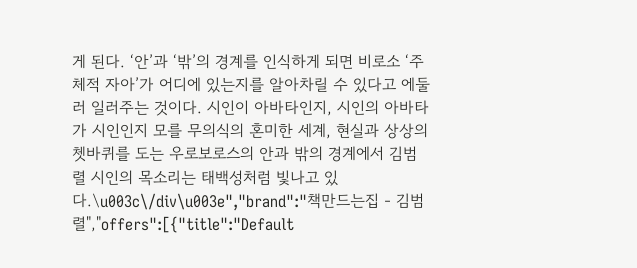게 된다. ‘안’과 ‘밖’의 경계를 인식하게 되면 비로소 ‘주체적 자아’가 어디에 있는지를 알아차릴 수 있다고 에둘러 일러주는 것이다. 시인이 아바타인지, 시인의 아바타가 시인인지 모를 무의식의 혼미한 세계, 현실과 상상의 쳇바퀴를 도는 우로보로스의 안과 밖의 경계에서 김범렬 시인의 목소리는 태백성처럼 빛나고 있다.\u003c\/div\u003e","brand":"책만드는집 - 김범렬","offers":[{"title":"Default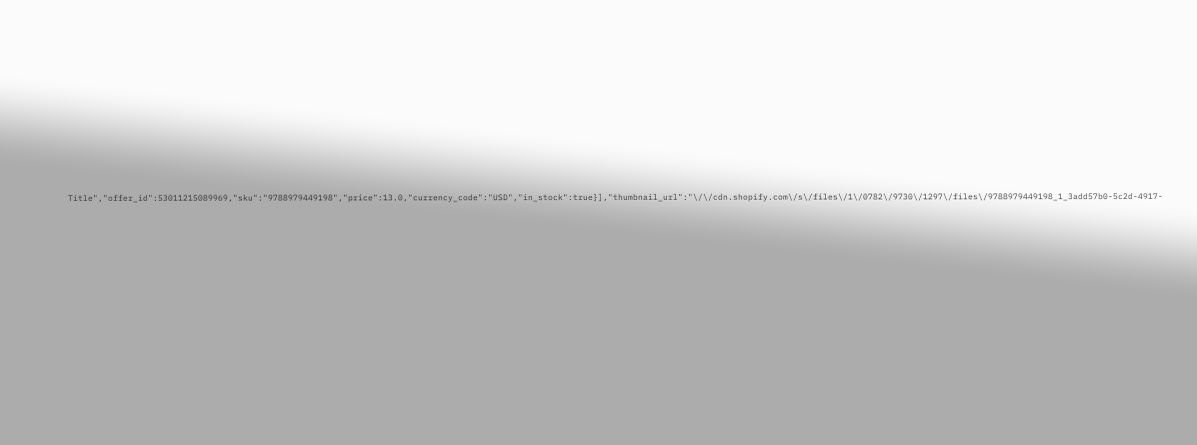Title","offer_id":53011215089969,"sku":"9788979449198","price":13.0,"currency_code":"USD","in_stock":true}],"thumbnail_url":"\/\/cdn.shopify.com\/s\/files\/1\/0782\/9730\/1297\/files\/9788979449198_1_3add57b0-5c2d-4917-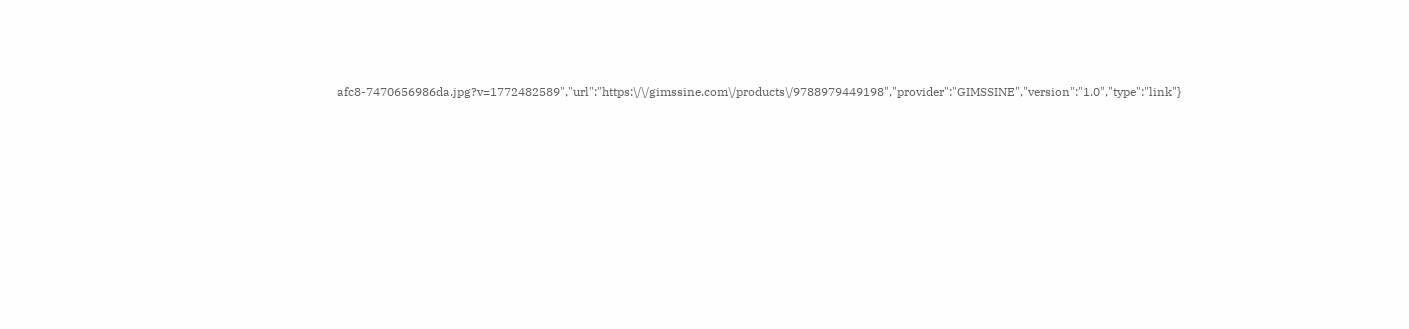afc8-7470656986da.jpg?v=1772482589","url":"https:\/\/gimssine.com\/products\/9788979449198","provider":"GIMSSINE","version":"1.0","type":"link"}